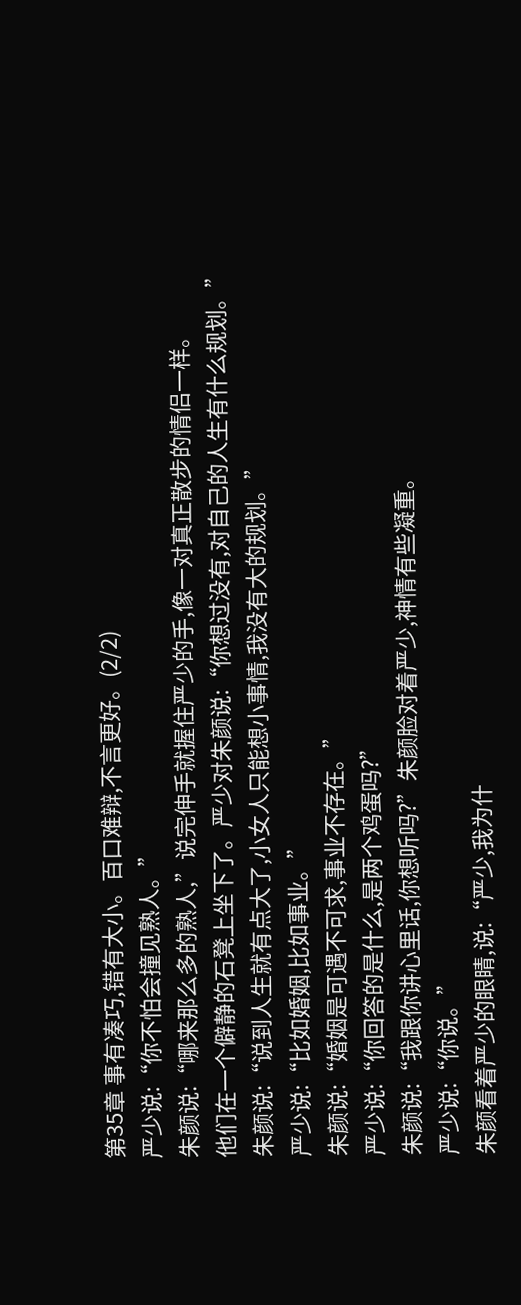第35章 事有凑巧,错有大小。百口难辩,不言更好。(2/2)
严少说:“你不怕会撞见熟人。”
朱颜说:“哪来那么多的熟人,”说完伸手就握住严少的手,像一对真正散步的情侣一样。
他们在一个僻静的石凳上坐下了。严少对朱颜说:“你想过没有,对自己的人生有什么规划。”
朱颜说:“说到人生就有点大了,小女人只能想小事情,我没有大的规划。”
严少说:“比如婚姻,比如事业。”
朱颜说:“婚姻是可遇不可求,事业不存在。”
严少说:“你回答的是什么,是两个鸡蛋吗?”
朱颜说:“我跟你讲心里话,你想听吗?”朱颜脸对着严少,神情有些凝重。
严少说:“你说。”
朱颜看着严少的眼睛,说:“严少,我为什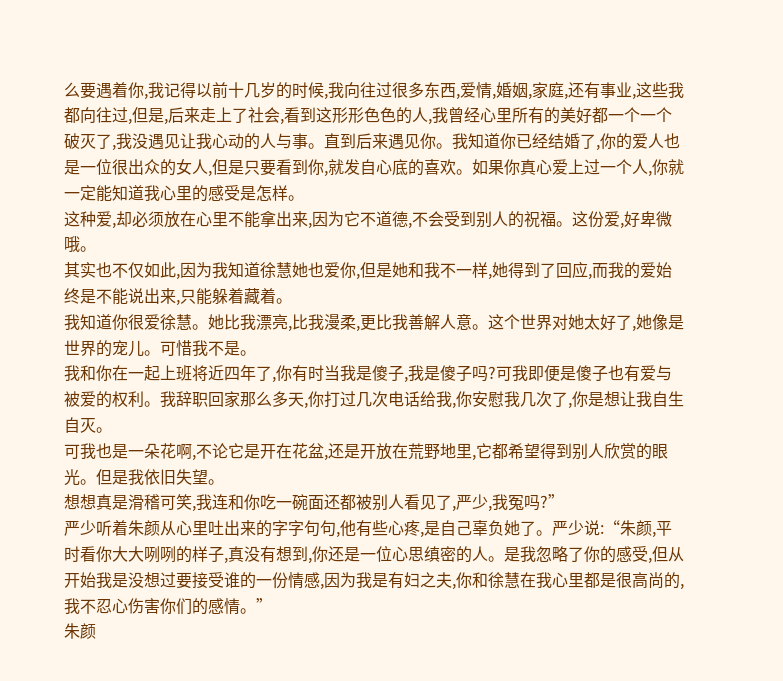么要遇着你,我记得以前十几岁的时候,我向往过很多东西,爱情,婚姻,家庭,还有事业,这些我都向往过,但是,后来走上了社会,看到这形形色色的人,我曾经心里所有的美好都一个一个破灭了,我没遇见让我心动的人与事。直到后来遇见你。我知道你已经结婚了,你的爱人也是一位很出众的女人,但是只要看到你,就发自心底的喜欢。如果你真心爱上过一个人,你就一定能知道我心里的感受是怎样。
这种爱,却必须放在心里不能拿出来,因为它不道德,不会受到别人的祝福。这份爱,好卑微哦。
其实也不仅如此,因为我知道徐慧她也爱你,但是她和我不一样,她得到了回应,而我的爱始终是不能说出来,只能躲着藏着。
我知道你很爱徐慧。她比我漂亮,比我漫柔,更比我善解人意。这个世界对她太好了,她像是世界的宠儿。可惜我不是。
我和你在一起上班将近四年了,你有时当我是傻子,我是傻子吗?可我即便是傻子也有爱与被爱的权利。我辞职回家那么多天,你打过几次电话给我,你安慰我几次了,你是想让我自生自灭。
可我也是一朵花啊,不论它是开在花盆,还是开放在荒野地里,它都希望得到别人欣赏的眼光。但是我依旧失望。
想想真是滑稽可笑,我连和你吃一碗面还都被别人看见了,严少,我冤吗?”
严少听着朱颜从心里吐出来的字字句句,他有些心疼,是自己辜负她了。严少说:“朱颜,平时看你大大咧咧的样子,真没有想到,你还是一位心思缜密的人。是我忽略了你的感受,但从开始我是没想过要接受谁的一份情感,因为我是有妇之夫,你和徐慧在我心里都是很高尚的,我不忍心伤害你们的感情。”
朱颜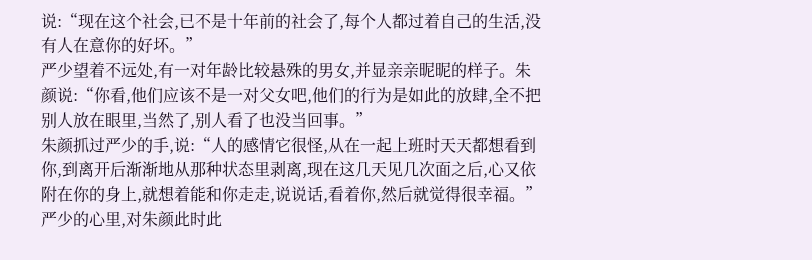说:“现在这个社会,已不是十年前的社会了,每个人都过着自己的生活,没有人在意你的好坏。”
严少望着不远处,有一对年龄比较悬殊的男女,并显亲亲昵昵的样子。朱颜说:“你看,他们应该不是一对父女吧,他们的行为是如此的放肆,全不把别人放在眼里,当然了,别人看了也没当回事。”
朱颜抓过严少的手,说:“人的感情它很怪,从在一起上班时天天都想看到你,到离开后渐渐地从那种状态里剥离,现在这几天见几次面之后,心又依附在你的身上,就想着能和你走走,说说话,看着你,然后就觉得很幸福。”
严少的心里,对朱颜此时此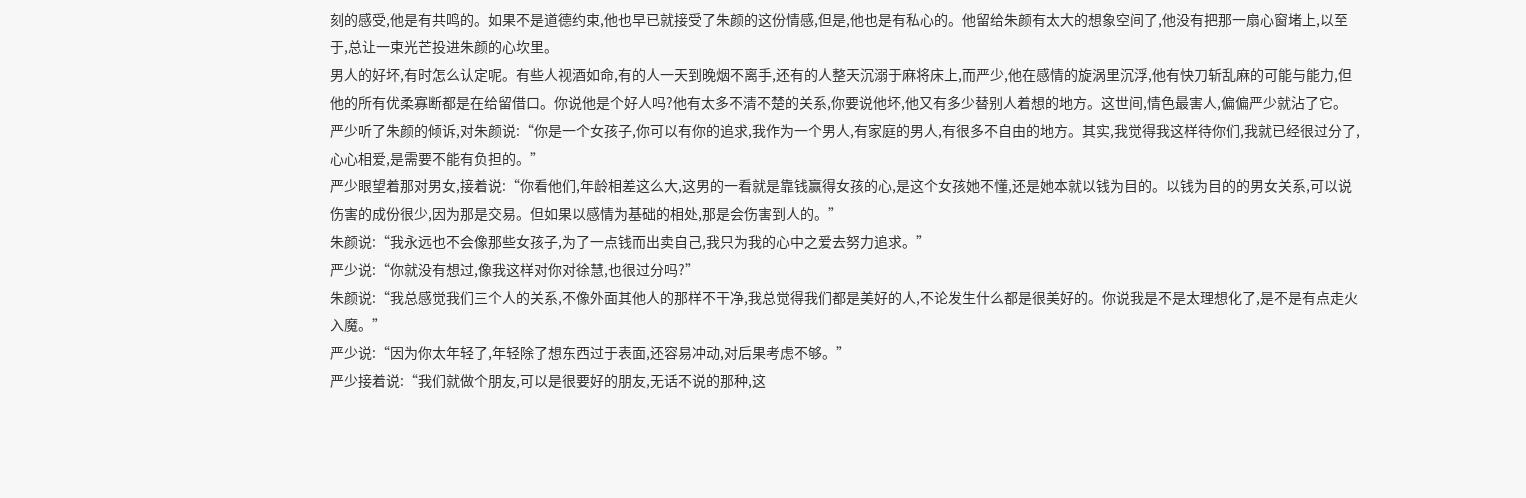刻的感受,他是有共鸣的。如果不是道德约束,他也早已就接受了朱颜的这份情感,但是,他也是有私心的。他留给朱颜有太大的想象空间了,他没有把那一扇心窗堵上,以至于,总让一束光芒投进朱颜的心坎里。
男人的好坏,有时怎么认定呢。有些人视酒如命,有的人一天到晚烟不离手,还有的人整天沉溺于麻将床上,而严少,他在感情的旋涡里沉浮,他有快刀斩乱麻的可能与能力,但他的所有优柔寡断都是在给留借口。你说他是个好人吗?他有太多不清不楚的关系,你要说他坏,他又有多少替别人着想的地方。这世间,情色最害人,偏偏严少就沾了它。
严少听了朱颜的倾诉,对朱颜说:“你是一个女孩子,你可以有你的追求,我作为一个男人,有家庭的男人,有很多不自由的地方。其实,我觉得我这样待你们,我就已经很过分了,心心相爱,是需要不能有负担的。”
严少眼望着那对男女,接着说:“你看他们,年龄相差这么大,这男的一看就是靠钱赢得女孩的心,是这个女孩她不懂,还是她本就以钱为目的。以钱为目的的男女关系,可以说伤害的成份很少,因为那是交易。但如果以感情为基础的相处,那是会伤害到人的。”
朱颜说:“我永远也不会像那些女孩子,为了一点钱而出卖自己,我只为我的心中之爱去努力追求。”
严少说:“你就没有想过,像我这样对你对徐慧,也很过分吗?”
朱颜说:“我总感觉我们三个人的关系,不像外面其他人的那样不干净,我总觉得我们都是美好的人,不论发生什么都是很美好的。你说我是不是太理想化了,是不是有点走火入魔。”
严少说:“因为你太年轻了,年轻除了想东西过于表面,还容易冲动,对后果考虑不够。”
严少接着说:“我们就做个朋友,可以是很要好的朋友,无话不说的那种,这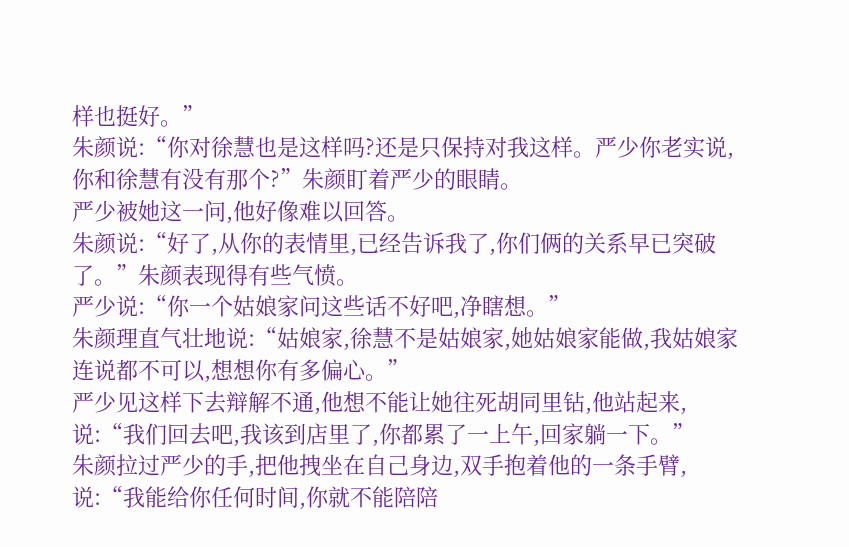样也挺好。”
朱颜说:“你对徐慧也是这样吗?还是只保持对我这样。严少你老实说,你和徐慧有没有那个?”朱颜盯着严少的眼睛。
严少被她这一问,他好像难以回答。
朱颜说:“好了,从你的表情里,已经告诉我了,你们俩的关系早已突破了。”朱颜表现得有些气愤。
严少说:“你一个姑娘家问这些话不好吧,净瞎想。”
朱颜理直气壮地说:“姑娘家,徐慧不是姑娘家,她姑娘家能做,我姑娘家连说都不可以,想想你有多偏心。”
严少见这样下去辩解不通,他想不能让她往死胡同里钻,他站起来,说:“我们回去吧,我该到店里了,你都累了一上午,回家躺一下。”
朱颜拉过严少的手,把他拽坐在自己身边,双手抱着他的一条手臂,说:“我能给你任何时间,你就不能陪陪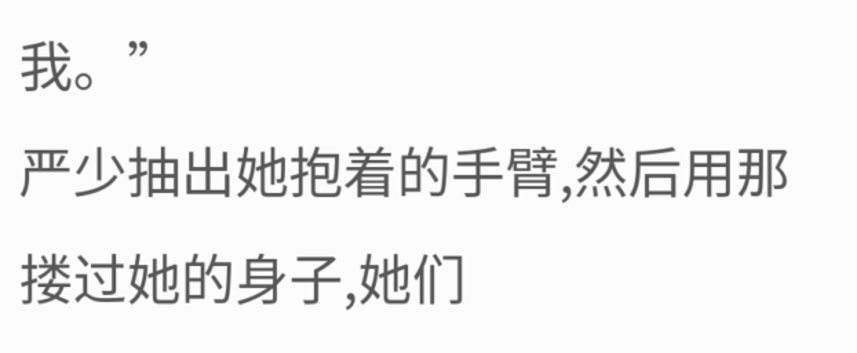我。”
严少抽出她抱着的手臂,然后用那搂过她的身子,她们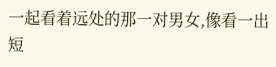一起看着远处的那一对男女,像看一出短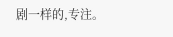剧一样的,专注。